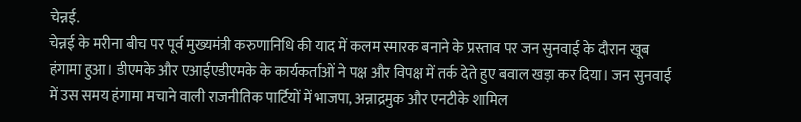चेन्नई.
चेन्नई के मरीना बीच पर पूर्व मुख्यमंत्री करुणानिधि की याद में कलम स्मारक बनाने के प्रस्ताव पर जन सुनवाई के दौरान खूब हंगामा हुआ। डीएमके और एआईएडीएमके के कार्यकर्ताओं ने पक्ष और विपक्ष में तर्क देते हुए बवाल खड़ा कर दिया। जन सुनवाई में उस समय हंगामा मचाने वाली राजनीतिक पार्टियों में भाजपा, अन्नाद्रमुक और एनटीके शामिल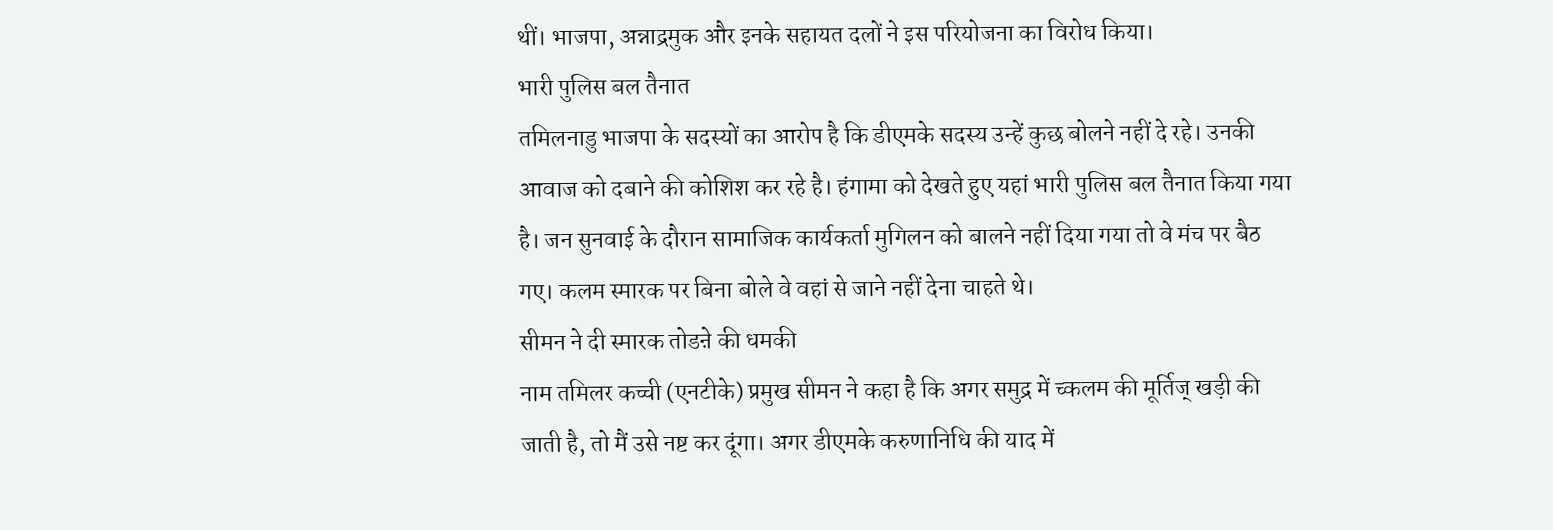थीं। भाजपा, अन्नाद्रमुक और इनके सहायत दलों ने इस परियोजना का विरोध किया।
भारी पुलिस बल तैनात
तमिलनाडु भाजपा के सदस्यों का आरोप है कि डीएमके सदस्य उन्हें कुछ बोलने नहीं दे रहे। उनकी आवाज को दबाने की कोशिश कर रहे है। हंगामा को देखते हुए यहां भारी पुलिस बल तैनात किया गया है। जन सुनवाई के दौरान सामाजिक कार्यकर्ता मुगिलन को बालने नहीं दिया गया तो वे मंच पर बैठ गए। कलम स्मारक पर बिना बोले वे वहां से जाने नहीं देना चाहते थे।
सीमन ने दी स्मारक तोडऩे की धमकी
नाम तमिलर कच्ची (एनटीके) प्रमुख सीमन ने कहा है कि अगर समुद्र में च्कलम की मूर्तिज् खड़ी की जाती है, तो मैं उसे नष्ट कर दूंगा। अगर डीएमके करुणानिधि की याद में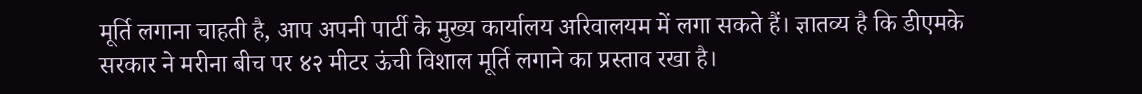मूर्ति लगाना चाहती है, आप अपनी पार्टी के मुख्य कार्यालय अरिवालयम में लगा सकते हैं। ज्ञातव्य है कि डीएमके सरकार ने मरीना बीच पर ४२ मीटर ऊंची विशाल मूर्ति लगाने का प्रस्ताव रखा है।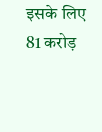इसके लिए 81 करोड़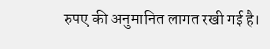रुपए की अनुमानित लागत रखी गई है।